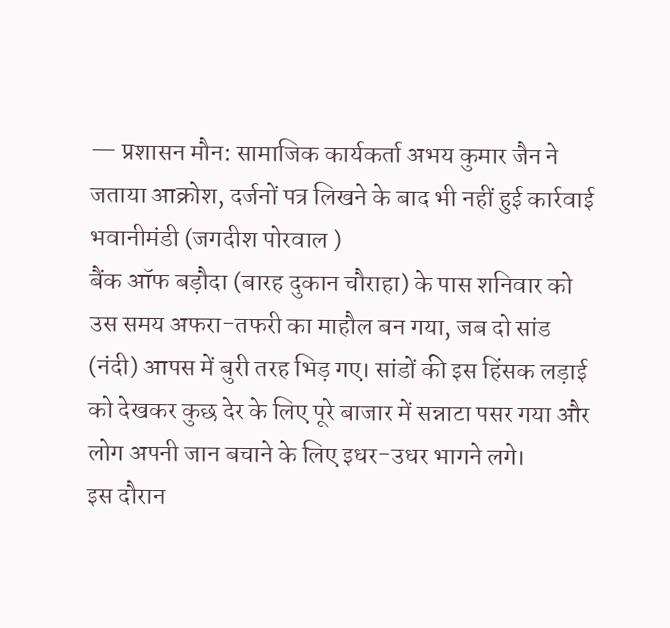— प्रशासन मौन: सामाजिक कार्यकर्ता अभय कुमार जैन ने जताया आक्रोश, दर्जनों पत्र लिखने के बाद भी नहीं हुई कार्रवाई
भवानीमंडी (जगदीश पोरवाल )
बैंक ऑफ बड़ौदा (बारह दुकान चौराहा) के पास शनिवार को उस समय अफरा-तफरी का माहौल बन गया, जब दो सांड (नंदी) आपस में बुरी तरह भिड़ गए। सांडों की इस हिंसक लड़ाई को देखकर कुछ देर के लिए पूरे बाजार में सन्नाटा पसर गया और लोग अपनी जान बचाने के लिए इधर-उधर भागने लगे।
इस दौरान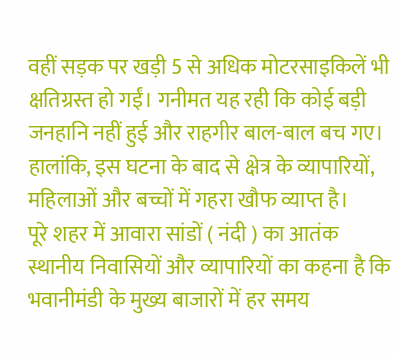वहीं सड़क पर खड़ी 5 से अधिक मोटरसाइकिलें भी क्षतिग्रस्त हो गईं। गनीमत यह रही कि कोई बड़ी जनहानि नहीं हुई और राहगीर बाल-बाल बच गए। हालांकि, इस घटना के बाद से क्षेत्र के व्यापारियों, महिलाओं और बच्चों में गहरा खौफ व्याप्त है।
पूरे शहर में आवारा सांडों ( नंदी ) का आतंक
स्थानीय निवासियों और व्यापारियों का कहना है कि भवानीमंडी के मुख्य बाजारों में हर समय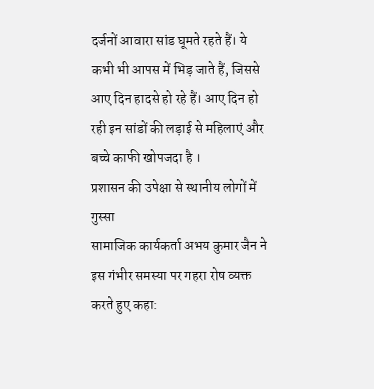दर्जनों आवारा सांड घूमते रहते हैं। ये कभी भी आपस में भिड़ जाते हैं, जिससे आए दिन हादसे हो रहे हैं। आए दिन हो रही इन सांडों की लड़ाई से महिलाएं और बच्चे काफी खोपजदा है ।
प्रशासन की उपेक्षा से स्थानीय लोगों में गुस्सा
सामाजिक कार्यकर्ता अभय कुमार जैन ने इस गंभीर समस्या पर गहरा रोष व्यक्त करते हुए कहा: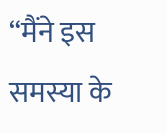“मैंने इस समस्या के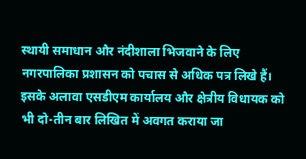स्थायी समाधान और नंदीशाला भिजवाने के लिए नगरपालिका प्रशासन को पचास से अधिक पत्र लिखे हैं। इसके अलावा एसडीएम कार्यालय और क्षेत्रीय विधायक को भी दो-तीन बार लिखित में अवगत कराया जा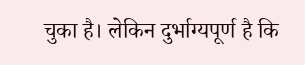चुका है। लेकिन दुर्भाग्यपूर्ण है कि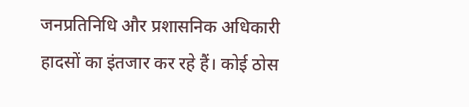जनप्रतिनिधि और प्रशासनिक अधिकारी हादसों का इंतजार कर रहे हैं। कोई ठोस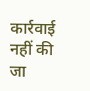कार्रवाई नहीं की जा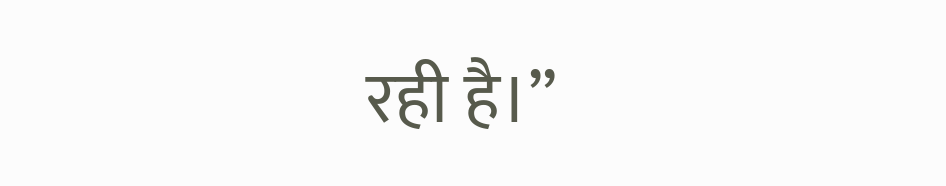रही है।”